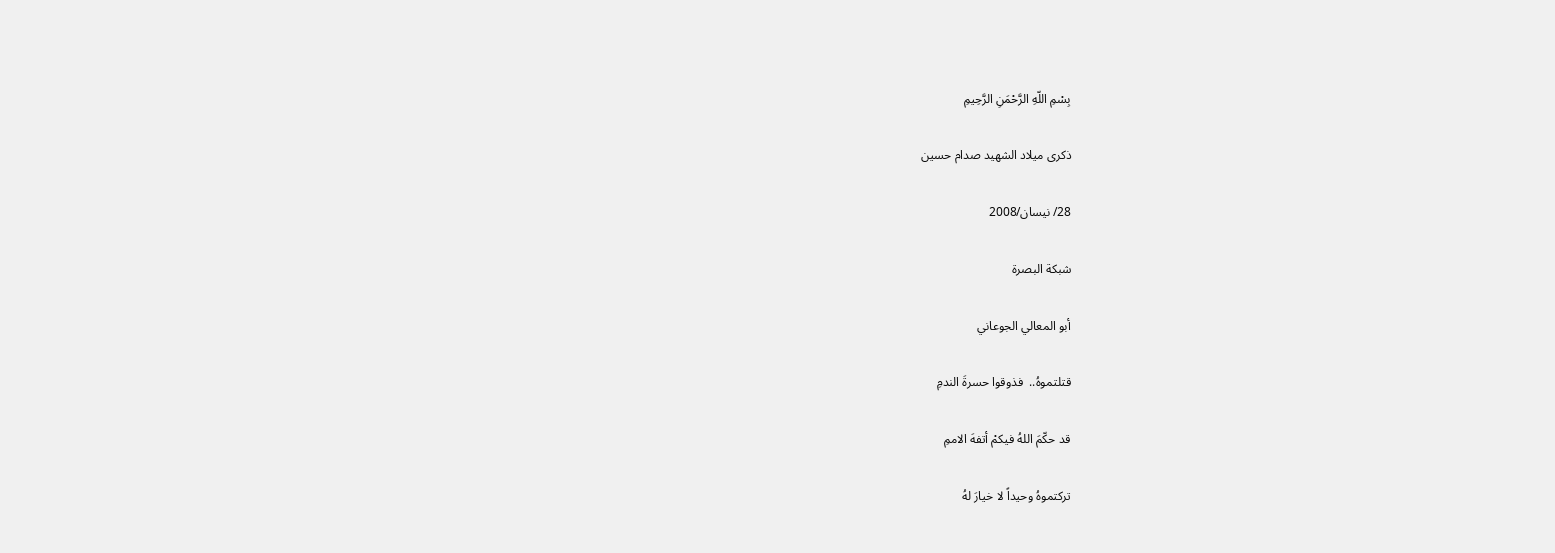بِسْمِ اللّهِ الرَّحْمَنِ الرَّحِيمِ

ذكرى ميلاد الشهيد صدام حسين

28/ نيسان/2008

شبكة البصرة

أبو المعالي الجوعاني

قتلتموهُ..  فذوقوا حسرةَ الندمِ

قد حكّمَ اللهُ فيكمْ أتفهَ الاممِ

تركتموهُ وحيداً لا خيارَ لهُ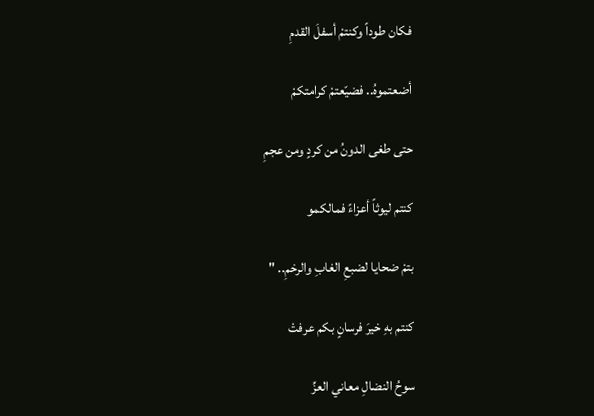فكان طوداً وكنتمْ أسفلَ القدمِ

أضعتموهُ.. فضيّعتمْ كرامتكمْ

حتى طغى الدونُ من كردٍ ومن عجمِ

كنتم ليوثاً أعزاءً فمالكمو

بتمْ ضحايا لضبعِ الغابِ والرخمِ.. "

كنتم بهِ خيرَ فرسانٍ بكم عرفتْ

سوحُ النضالِ معاني العزِّ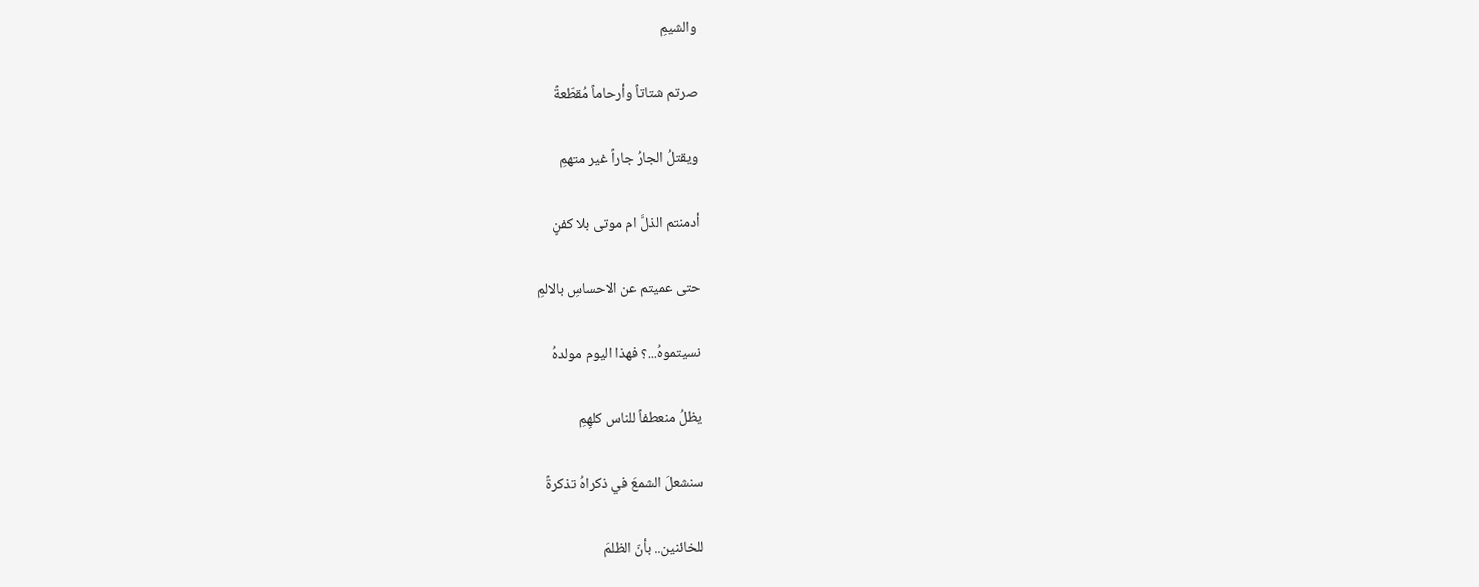والشيمِ

صرتم شتاتاً وأرحاماً مُقطّعةً

ويقتلُ الجارُ جاراً غير متهمِ

أدمنتم الذلَّ ام موتى بلا كفنٍ

حتى عميتم عن الاحساسِ بالالمِ

نسيتموهُ...؟ فهذا اليوم مولدهُ

يظلُ منعطفاً للناس كلهِمِ

سنشعلَ الشمعَ في ذكراهُ تذكرةً

للخائنين.. بأنّ الظلمَ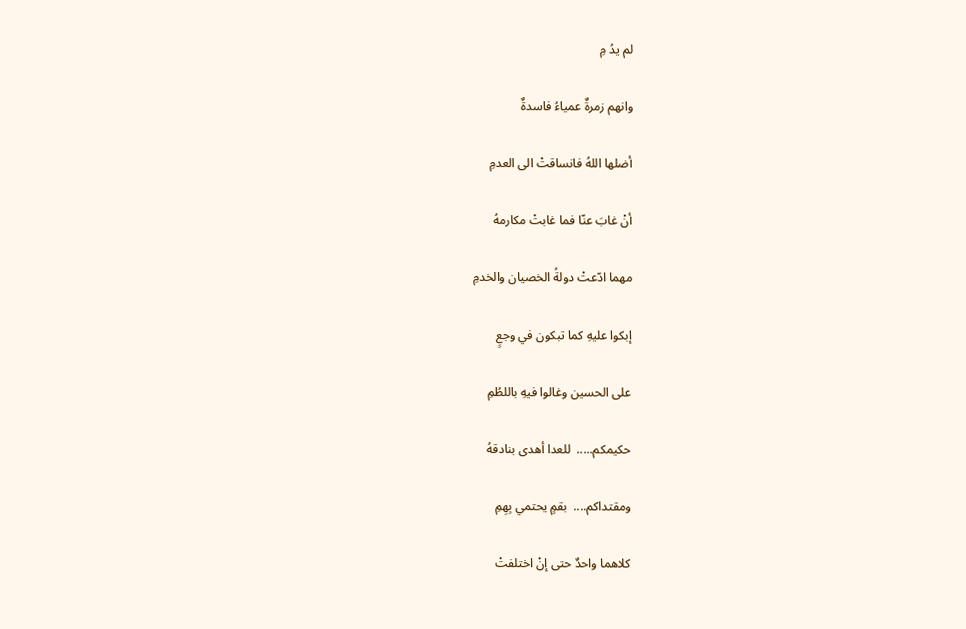لم يدُ مِ

وانهم زمرةٌ عمياءُ فاسدةٌ

أضلها اللهُ فانساقتْ الى العدمِ

أنْ غابَ عنّا فما غابتْ مكارمهُ

مهما ادّعتْ دولةُ الخصيان والخدمِ

إبكوا عليهِ كما تبكون في وجعٍ

على الحسين وغالوا فيهِ باللطُمِ

حكيمكم.....  للعدا أهدى بنادقهُ

ومقتداكم....  بقمٍ يحتمي بِهِمِ

كلاهما واحدٌ حتى إنْ اختلفتْ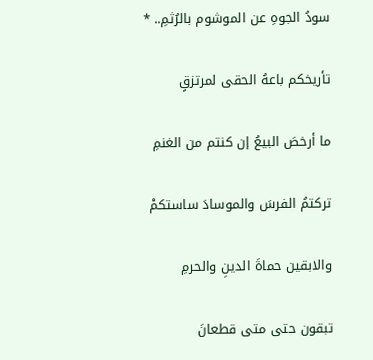سودُ الجوهِ عن الموشوم بالرُثمِ.. *

تأريخكم باعهُ الحقى لمرتزقٍ

ما أرخصَ البيعُ إن كنتم من الغنمِ

تركتمُ الفرسَ والموسادَ ساستكمْ

والابقين حماةَ الدينِ والحرمِ

تبقون حتى متى قطعانَ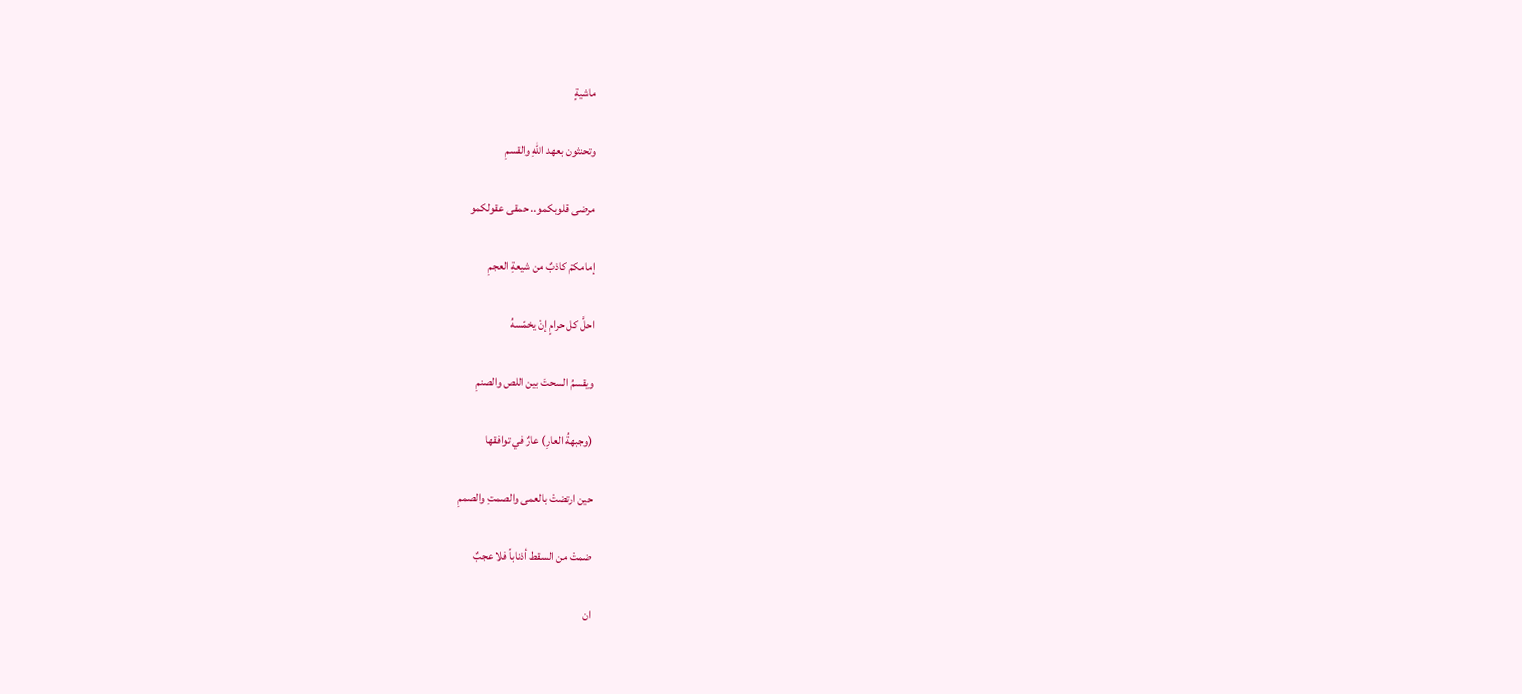ماشيةٍ

وتحنثون بعهد اللهِ والقسمِ

مرضى قلوبكمو.. حمقى عقولكمو

إمامكمْ كاذبٌ من شيعةِ العجمِ

احلَّ كل حرامٍ إنْ يخمّسهُ

ويقسمُ السحتَ بين اللص والصنمِ

(وجبهةُ العارِ) عارٌ في توافقها

حين ارتضتْ بالعمى والصمتِ والصممِ

ضمتْ من السقط أذناباً فلا عجبٌ

ان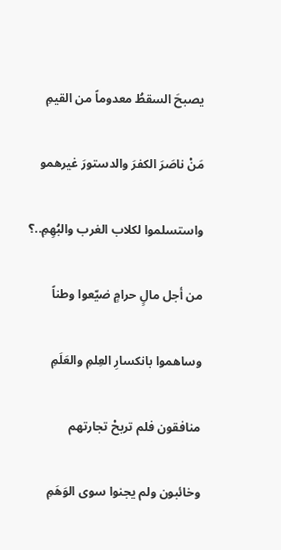يصبحَ السقطُ معدوماً من القيمِ

مَنْ ناصَرَ الكفرَ والدستورَ غيرهمو

واستسلموا لكلاب الغرب والبُهِمِ..؟

من أجل مالٍ حرامٍ ضيّعوا وطناً

وساهموا بانكسارِ العِلمِ والعَلَمِ

منافقون فلم تربحْ تجارتهم

وخائبون ولم يجنوا سوى الوَهَمِ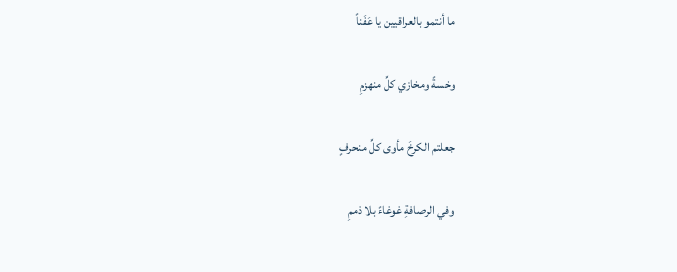ما أنتمو بالعراقيين يا عَفَناً

وخسةً ومخازي كلِّ منهزمِ

جعلتم الكرخَ مأوى كلِّ منحرفٍ

وفي الرصافةِ غوغاءً بلا ذممِ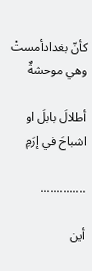كأنّ بغدادأمستْ وهي موحشةٌ

أطلالَ بابلَ او اشباحَ في إرَمِ

..............

أين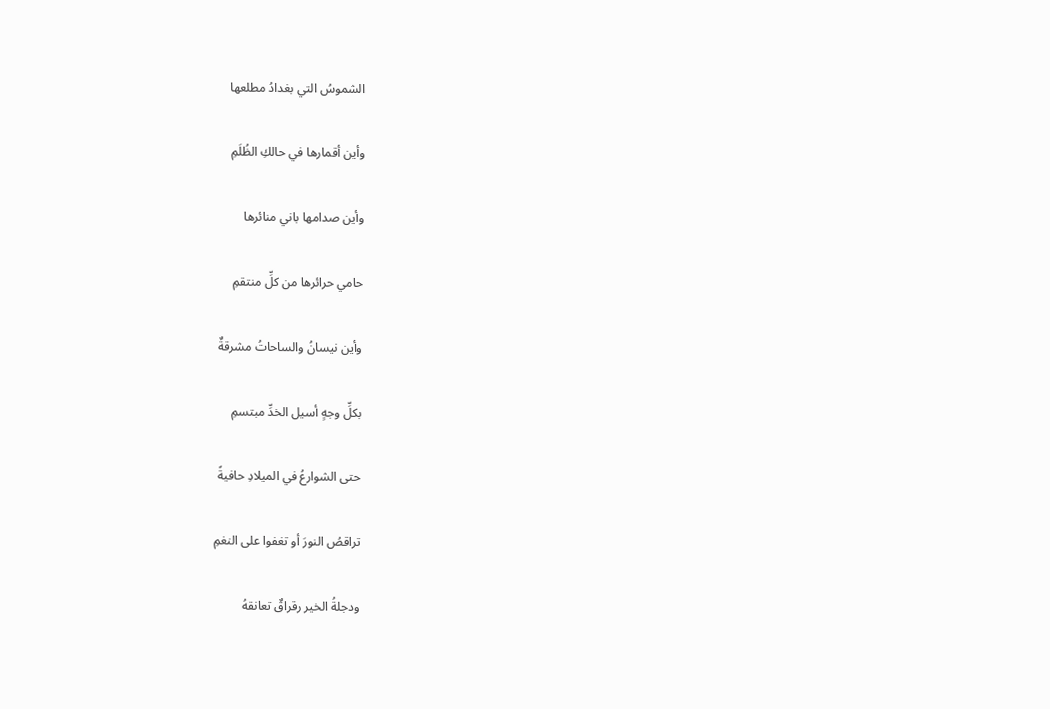الشموسُ التي بغدادُ مطلعها

وأين أقمارها في حالكِ الظُلَمِ

وأين صدامها باني منائرها

حامي حرائرها من كلِّ منتقمِ

وأين نيسانُ والساحاتُ مشرقةٌ

بكلِّ وجهٍ أسيل الخدِّ مبتسمِ

حتى الشوارعُ في الميلادِ حافيةً

تراقصُ النورَ أو تغفوا على النغمِ

ودجلةُ الخير رقراقٌ تعانقهُ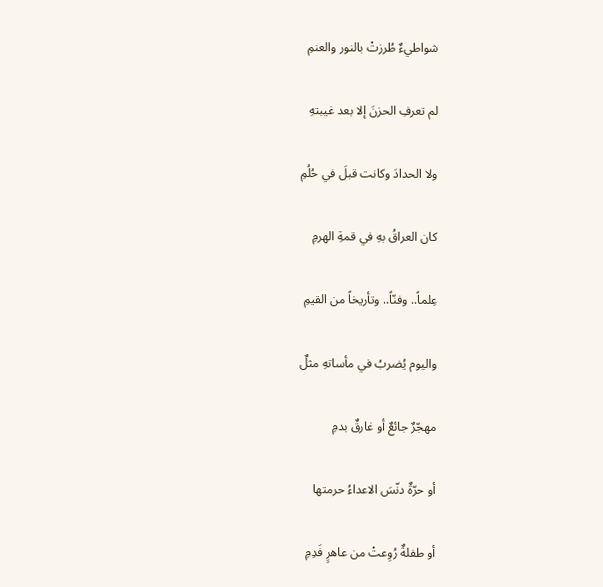شواطيءٌ طُرزتْ بالنور والعنمِ

لم تعرفِ الحزنَ إلا بعد غيبتهِ

ولا الحدادَ وكانت قبلَ في حُلُمِ

كان العراقُ بهِ في قمةِ الهرمِ

عِلماً.. وفنّاً.. وتأريخاً من القيمِ

واليوم يُضربُ في مأساتهِ مثلٌ

مهجّرٌ جائعٌ أو غارقٌ بدمِ

أو حرّةٌ دنّسَ الاعداءُ حرمتها

أو طفلةٌ رُوِعتْ من عاهرٍ فَدِمِ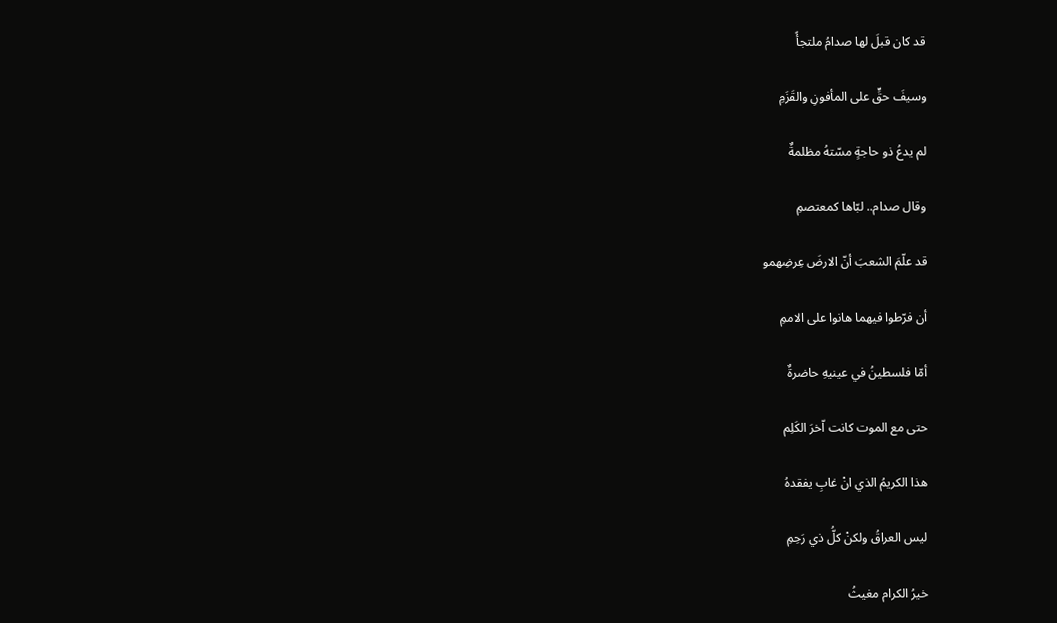قد كان قبلَ لها صدامُ ملتجأً

وسيفَ حقٍّ على المأفونِ والقَزَمِ

لم يدعُ ذو حاجةٍ مسّتهُ مظلمةٌ

وقال صدام.. لبّاها كمعتصمِ

قد علّمَ الشعبَ أنّ الارضَ عِرضِهمو

أن فرّطوا فيهما هانوا على الاممِ

أمّا فلسطينُ في عينيهِ حاضرةٌ

حتى مع الموت كانت اّخرَ الكَلِم

هذا الكريمُ الذي انْ غابِ يفقدهُ

ليس العراقُ ولكنْ كلُّ ذي رَحِمِ

خيرُ الكرام مغيثُ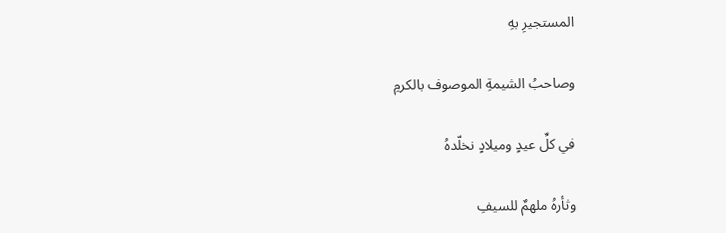المستجيرِ بهِ

وصاحبُ الشيمةِ الموصوف بالكرمِ

في كلِّ عيدٍ وميلادٍ نخلّدهُ

وثأرهُ ملهمٌ للسيفِ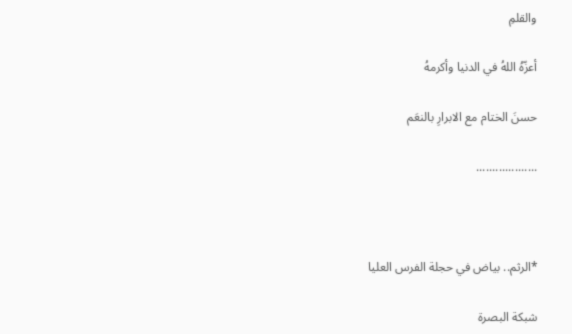والقلمِ

أعزّهُ اللهُ في الدنيا وأكرمهُ

حسنَ الختام مع الابرارِ بالنعَم

...................



*الرثم.. بياض في حجلة الفرس العليا

شبكة البصرة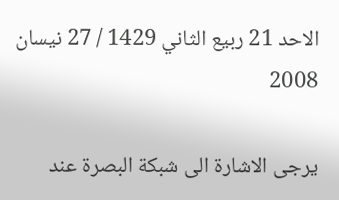الاحد 21 ربيع الثاني 1429 / 27 نيسان 2008

يرجى الاشارة الى شبكة البصرة عند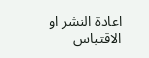اعادة النشر او الاقتباس